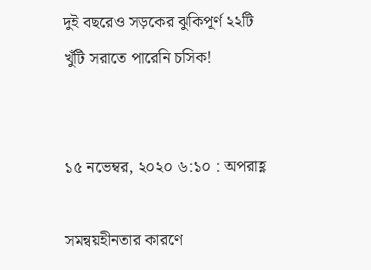দুই বছরেও সড়কের ঝুকিপূর্ণ ২২টি খুঁটি সরাতে পারেনি চসিক!


১৫ নভেম্বর, ২০২০ ৬:১০ : অপরাহ্ণ

সমন্বয়হীনতার কারণে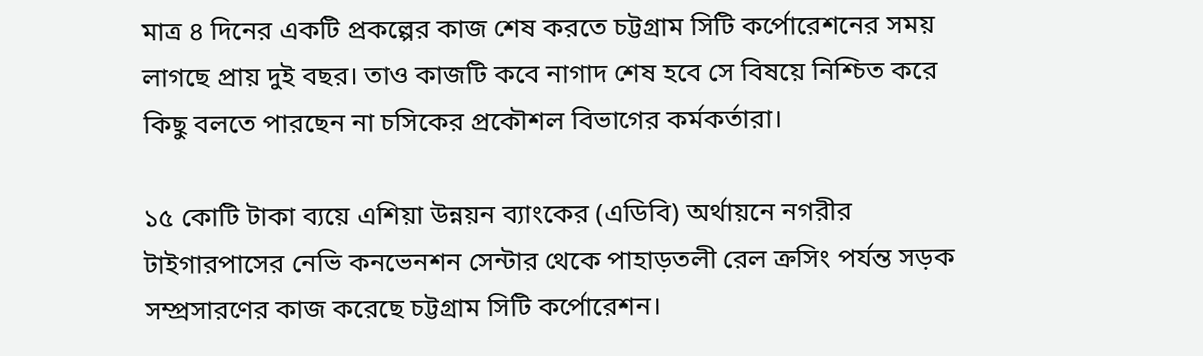মাত্র ৪ দিনের একটি প্রকল্পের কাজ শেষ করতে চট্টগ্রাম সিটি কর্পোরেশনের সময় লাগছে প্রায় দুই বছর। তাও কাজটি কবে নাগাদ শেষ হবে সে বিষয়ে নিশ্চিত করে কিছু বলতে পারছেন না চসিকের প্রকৌশল বিভাগের কর্মকর্তারা।

১৫ কোটি টাকা ব্যয়ে এশিয়া উন্নয়ন ব্যাংকের (এডিবি) অর্থায়নে নগরীর টাইগারপাসের নেভি কনভেনশন সেন্টার থেকে পাহাড়তলী রেল ক্রসিং পর্যন্ত সড়ক সম্প্রসারণের কাজ করেছে চট্টগ্রাম সিটি কর্পোরেশন।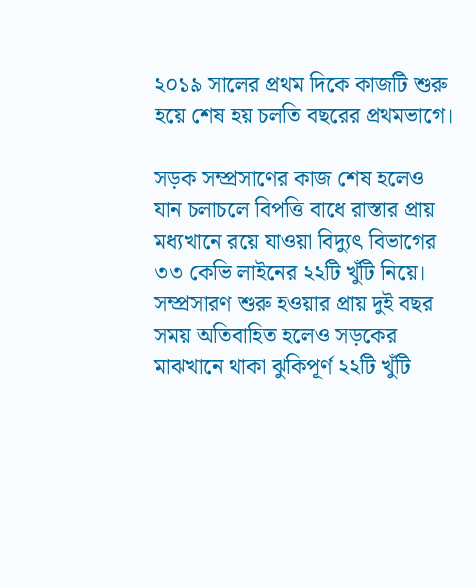২০১৯ সালের প্রথম দিকে কাজটি শুরু হয়ে শেষ হয় চলতি বছরের প্রথমভাগে।

সড়ক সম্প্রসাণের কাজ শেষ হলেও যান চলাচলে বিপত্তি বাধে রাস্তার প্রায় মধ্যখানে রয়ে যাওয়া বিদ্যুৎ বিভাগের ৩৩ কেভি লাইনের ২২টি খুঁটি নিয়ে। সম্প্রসারণ শুরু হওয়ার প্রায় দুই বছর সময় অতিবাহিত হলেও সড়কের মাঝখানে থাকা ঝুকিপূর্ণ ২২টি খুঁটি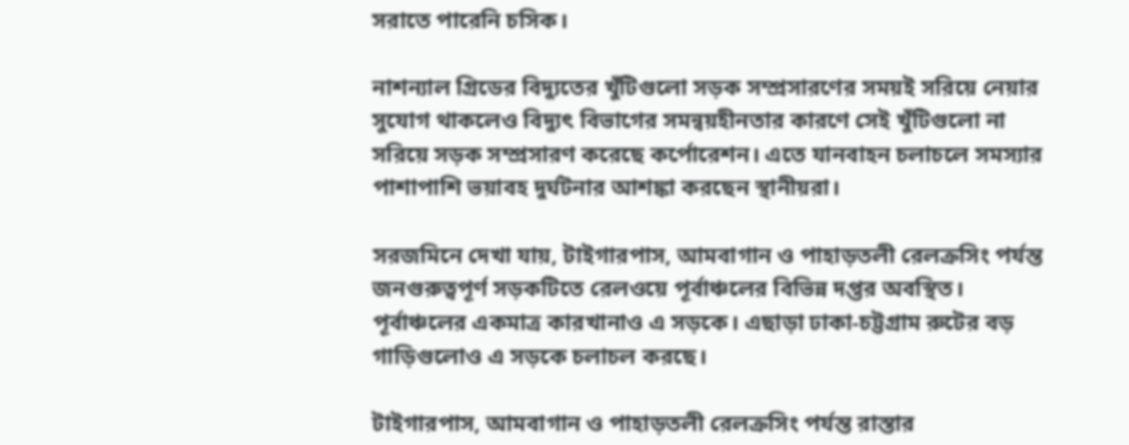সরাতে পারেনি চসিক।

নাশন্যাল গ্রিডের বিদ্যুতের খুঁটিগুলো সড়ক সম্প্রসারণের সময়ই সরিয়ে নেয়ার সুযোগ থাকলেও বিদ্যুৎ বিভাগের সমন্বয়হীনতার কারণে সেই খুঁটিগুলো না সরিয়ে সড়ক সম্প্রসারণ করেছে কর্পোরেশন। এতে যানবাহন চলাচলে সমস্যার পাশাপাশি ভয়াবহ দুর্ঘটনার আশঙ্কা করছেন স্থানীয়রা।

সরজমিনে দেখা যায়, টাইগারপাস, আমবাগান ও পাহাড়তলী রেলক্রসিং পর্যন্ত জনগুরুত্বপূর্ণ সড়কটিতে রেলওয়ে পূর্বাঞ্চলের বিভিন্ন দপ্তর অবস্থিত। পূর্বাঞ্চলের একমাত্র কারখানাও এ সড়কে। এছাড়া ঢাকা-চট্টগ্রাম রুটের বড় গাড়িগুলোও এ সড়কে চলাচল করছে।

টাইগারপাস, আমবাগান ও পাহাড়তলী রেলক্রসিং পর্যন্ত রাস্তার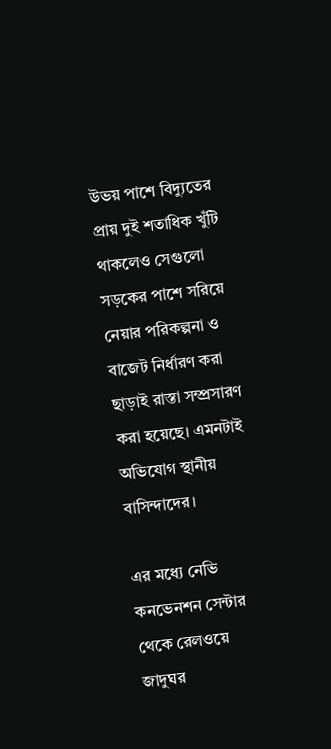উভয় পাশে বিদ্যুতের প্রায় দুই শতাধিক খুঁটি থাকলেও সেগুলো সড়কের পাশে সরিয়ে নেয়ার পরিকল্পনা ও বাজেট নির্ধারণ করা ছাড়াই রাস্তা সম্প্রসারণ করা হয়েছে। এমনটাই অভিযোগ স্থানীয় বাসিন্দাদের।

এর মধ্যে নেভি কনভেনশন সেন্টার থেকে রেলওয়ে জাদুঘর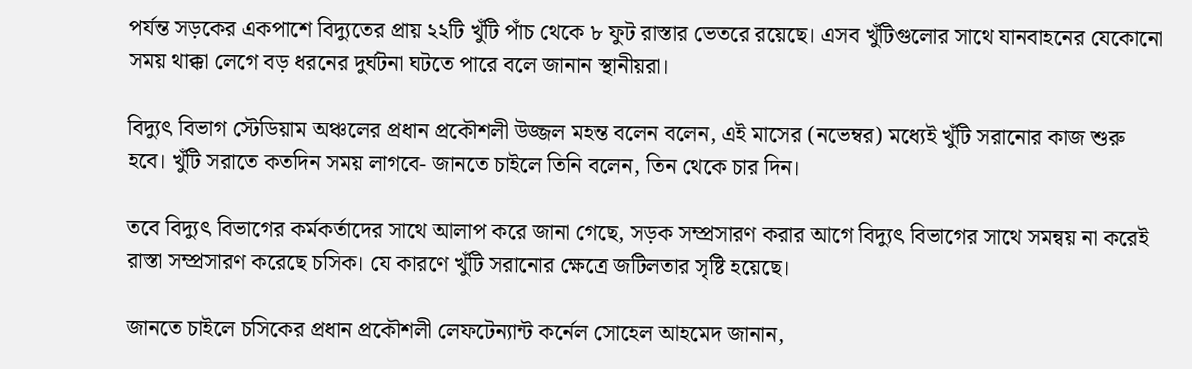পর্যন্ত সড়কের একপাশে বিদ্যুতের প্রায় ২২টি খুঁটি পাঁচ থেকে ৮ ফুট রাস্তার ভেতরে রয়েছে। এসব খুঁটিগুলোর সাথে যানবাহনের যেকোনো সময় থাক্কা লেগে বড় ধরনের দুর্ঘটনা ঘটতে পারে বলে জানান স্থানীয়রা।

বিদ্যুৎ বিভাগ স্টেডিয়াম অঞ্চলের প্রধান প্রকৌশলী উজ্জল মহন্ত বলেন বলেন, এই মাসের (নভেম্বর) মধ্যেই খুঁটি সরানোর কাজ শুরু হবে। খুঁটি সরাতে কতদিন সময় লাগবে- জানতে চাইলে তিনি বলেন, তিন থেকে চার দিন।

তবে বিদ্যুৎ বিভাগের কর্মকর্তাদের সাথে আলাপ করে জানা গেছে, সড়ক সম্প্রসারণ করার আগে বিদ্যুৎ বিভাগের সাথে সমন্বয় না করেই রাস্তা সম্প্রসারণ করেছে চসিক। যে কারণে খুঁটি সরানোর ক্ষেত্রে জটিলতার সৃষ্টি হয়েছে।

জানতে চাইলে চসিকের প্রধান প্রকৌশলী লেফটেন্যান্ট কর্নেল সোহেল আহমেদ জানান,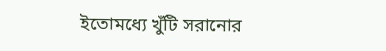ইতোমধ্যে খুঁটি সরানোর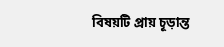বিষয়টি প্রায় চূড়ান্ত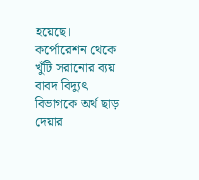হয়েছে। কর্পোরেশন থেকে খুঁটি সরানোর ব্যয় বাবদ বিদ্যুৎ বিভাগকে অর্থ ছাড় দেয়ার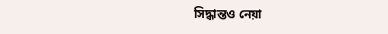সিদ্ধান্তও নেয়া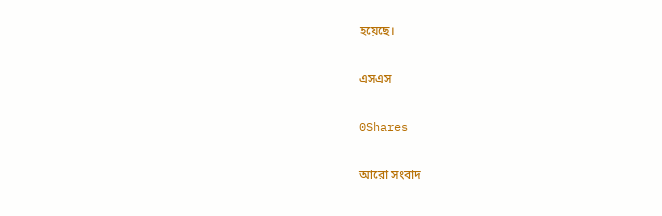হয়েছে।

এসএস

0Shares

আরো সংবাদ